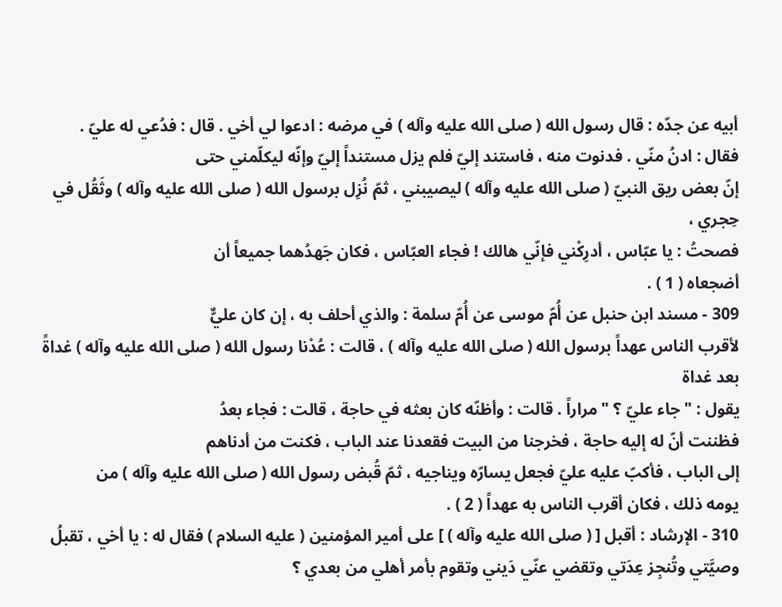أبيه عن جدّه : قال رسول الله ( صلى الله عليه وآله ) في مرضه : ادعوا لي أخي . قال : فدُعي له عليّ .
فقال : ادنُ منّي . فدنوت منه ، فاستند إليّ فلم يزل مستنداً إليّ وإنّه ليكلّمني حتى
إنّ بعض ريق النبيّ ( صلى الله عليه وآله ) ليصيبني ، ثمّ نُزِل برسول الله ( صلى الله عليه وآله ) وثَقُل في حِجري ،
فصحتُ : يا عبّاس ، أدرِكْني فإنّي هالك ! فجاء العبّاس ، فكان جَهدُهما جميعاً أن
أضجعاه ( 1 ) .
309 - مسند ابن حنبل عن أُمّ موسى عن أُمّ سلمة : والذي أحلف به ، إن كان عليٌّ
لأقرب الناس عهداً برسول الله ( صلى الله عليه وآله ) ، قالت : عُدْنا رسول الله ( صلى الله عليه وآله ) غداةً بعد غداة
يقول : " جاء عليّ ؟ " مراراً . قالت : وأظنّه كان بعثه في حاجة ، قالت : فجاء بعدُ
فظننت أنّ له إليه حاجة ، فخرجنا من البيت فقعدنا عند الباب ، فكنت من أدناهم
إلى الباب ، فأكبّ عليه عليّ فجعل يسارّه ويناجيه ، ثمّ قُبض رسول الله ( صلى الله عليه وآله ) من
يومه ذلك ، فكان أقرب الناس به عهداً ( 2 ) .
310 - الإرشاد : أقبل [ ( صلى الله عليه وآله ) ] على أمير المؤمنين ( عليه السلام ) فقال له : يا أخي ، تقبلُ
وصيَّتي وتُنجِز عِدَتي وتقضي عنّي دَيني وتقوم بأمر أهلي من بعدي ؟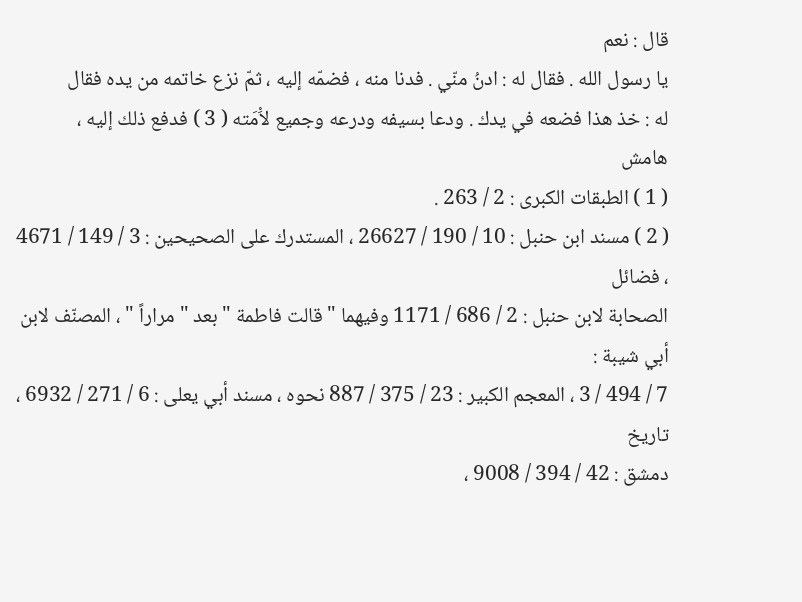قال : نعم
يا رسول الله . فقال له : ادنُ منّي . فدنا منه ، فضمّه إليه ، ثمّ نزع خاتمه من يده فقال
له : خذ هذا فضعه في يدك . ودعا بسيفه ودرعه وجميع لاَْمَته ( 3 ) فدفع ذلك إليه ،
هامش
( 1 ) الطبقات الكبرى : 2 / 263 .
( 2 ) مسند ابن حنبل : 10 / 190 / 26627 ، المستدرك على الصحيحين : 3 / 149 / 4671 ، فضائل
الصحابة لابن حنبل : 2 / 686 / 1171 وفيهما " قالت فاطمة " بعد " مراراً " ، المصنّف لابن أبي شيبة :
7 / 494 / 3 ، المعجم الكبير : 23 / 375 / 887 نحوه ، مسند أبي يعلى : 6 / 271 / 6932 ، تاريخ
دمشق : 42 / 394 / 9008 ،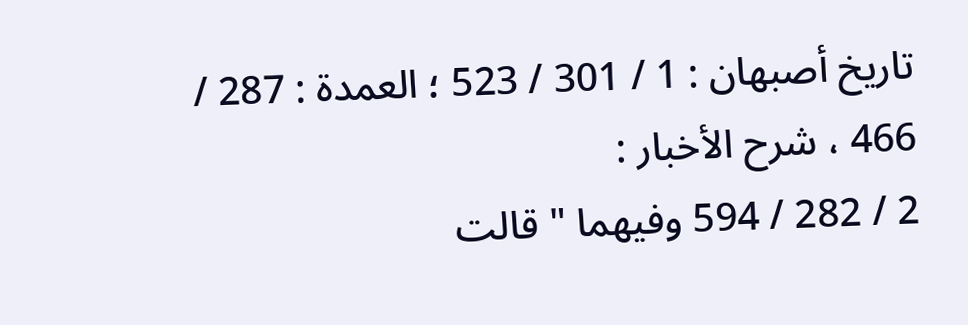تاريخ أصبهان : 1 / 301 / 523 ؛ العمدة : 287 / 466 ، شرح الأخبار :
2 / 282 / 594 وفيهما " قالت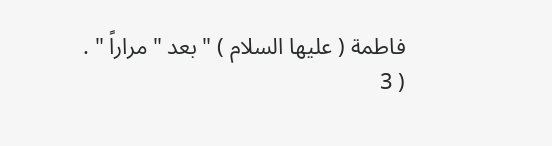فاطمة ( عليها السلام ) " بعد " مراراً " .
( 3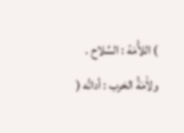) اللاَّْمَة : السِّلاح . ولاَْمَةُ الحَرب : أداتُه (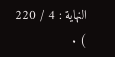النهاية : 4 / 220 ) .